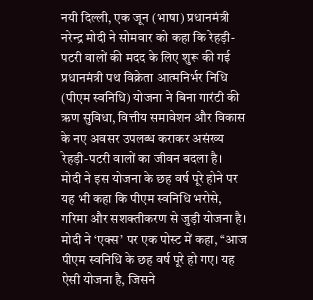नयी दिल्ली, एक जून (भाषा) प्रधानमंत्री नरेन्द्र मोदी ने सोमवार को कहा कि रेहड़ी-पटरी वालों की मदद के लिए शुरू की गई प्रधानमंत्री पथ विक्रेता आत्मनिर्भर निधि (पीएम स्वनिधि) योजना ने बिना गारंटी की ऋण सुविधा, वित्तीय समावेशन और विकास के नए अवसर उपलब्ध कराकर असंख्य रेहड़ी-पटरी वालों का जीवन बदला है।
मोदी ने इस योजना के छह वर्ष पूरे होने पर यह भी कहा कि पीएम स्वनिधि भरोसे, गरिमा और सशक्तीकरण से जुड़ी योजना है।
मोदी ने ‘एक्स’ पर एक पोस्ट में कहा, ‘‘आज पीएम स्वनिधि के छह वर्ष पूरे हो गए। यह ऐसी योजना है, जिसने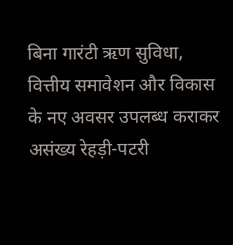बिना गारंटी ऋण सुविधा, वित्तीय समावेशन और विकास के नए अवसर उपलब्ध कराकर असंख्य रेहड़ी-पटरी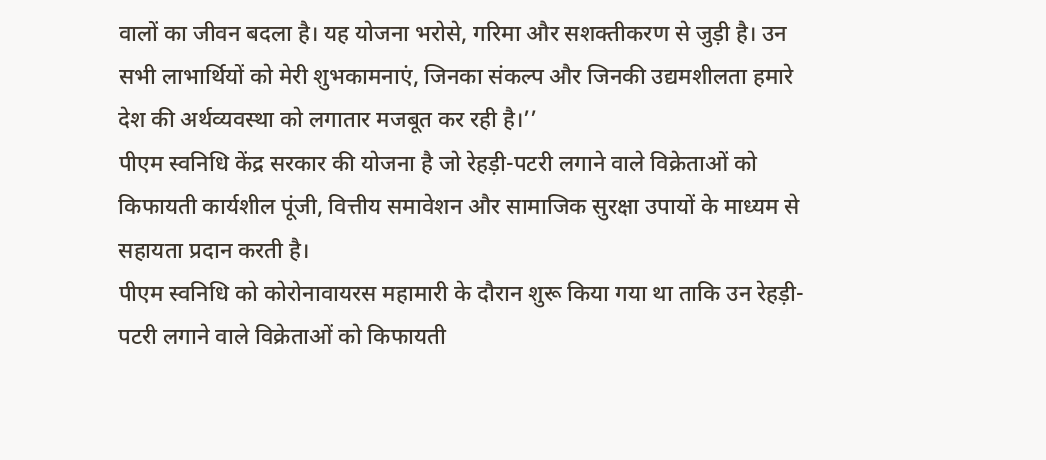वालों का जीवन बदला है। यह योजना भरोसे, गरिमा और सशक्तीकरण से जुड़ी है। उन सभी लाभार्थियों को मेरी शुभकामनाएं, जिनका संकल्प और जिनकी उद्यमशीलता हमारे देश की अर्थव्यवस्था को लगातार मजबूत कर रही है।’’
पीएम स्वनिधि केंद्र सरकार की योजना है जो रेहड़ी-पटरी लगाने वाले विक्रेताओं को किफायती कार्यशील पूंजी, वित्तीय समावेशन और सामाजिक सुरक्षा उपायों के माध्यम से सहायता प्रदान करती है।
पीएम स्वनिधि को कोरोनावायरस महामारी के दौरान शुरू किया गया था ताकि उन रेहड़ी-पटरी लगाने वाले विक्रेताओं को किफायती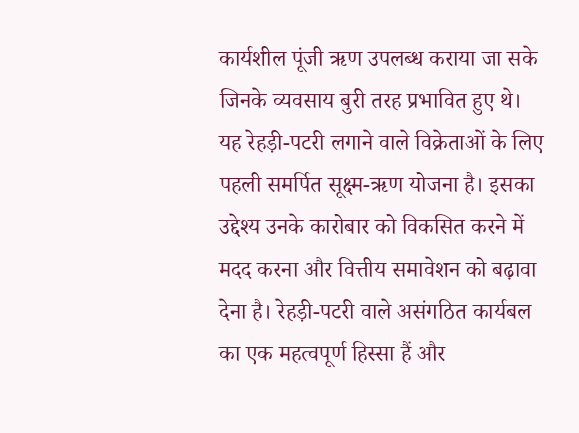कार्यशील पूंजी ऋण उपलब्ध कराया जा सके जिनके व्यवसाय बुरी तरह प्रभावित हुए थे। यह रेहड़ी-पटरी लगाने वाले विक्रेताओं के लिए पहली समर्पित सूक्ष्म-ऋण योजना है। इसका उद्देश्य उनके कारोबार को विकसित करने में मदद करना और वित्तीय समावेशन को बढ़ावा देना है। रेहड़ी-पटरी वाले असंगठित कार्यबल का एक महत्वपूर्ण हिस्सा हैं और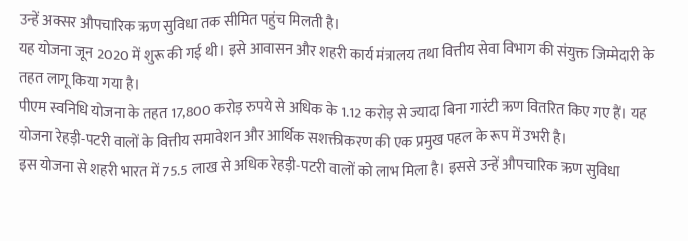उन्हें अक्सर औपचारिक ऋण सुविधा तक सीमित पहुंच मिलती है।
यह योजना जून 2020 में शुरू की गई थी। इसे आवासन और शहरी कार्य मंत्रालय तथा वित्तीय सेवा विभाग की संयुक्त जिम्मेदारी के तहत लागू किया गया है।
पीएम स्वनिधि योजना के तहत 17,800 करोड़ रुपये से अधिक के 1.12 करोड़ से ज्यादा बिना गारंटी ऋण वितरित किए गए हैं। यह योजना रेहड़ी-पटरी वालों के वित्तीय समावेशन और आर्थिक सशक्तीकरण की एक प्रमुख पहल के रूप में उभरी है।
इस योजना से शहरी भारत में 75.5 लाख से अधिक रेहड़ी-पटरी वालों को लाभ मिला है। इससे उन्हें औपचारिक ऋण सुविधा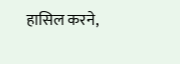हासिल करने,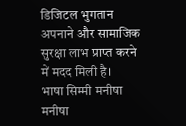डिजिटल भुगतान अपनाने और सामाजिक सुरक्षा लाभ प्राप्त करने में मदद मिली है।
भाषा सिम्मी मनीषा
मनीषा